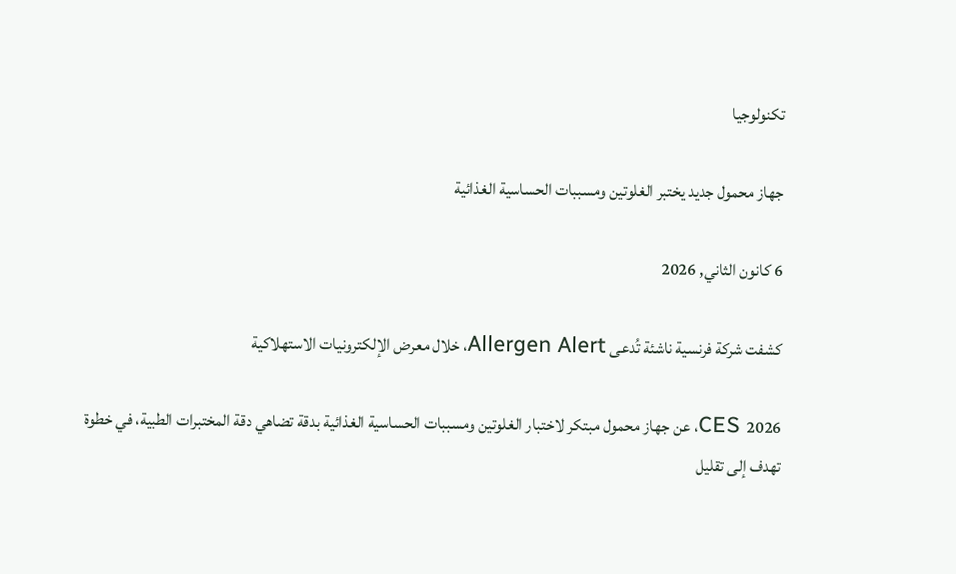تكنولوجيا

جهاز محمول جديد يختبر الغلوتين ومسببات الحساسية الغذائية

6 كانون الثاني, 2026

كشفت شركة فرنسية ناشئة تُدعى Allergen Alert، خلال معرض الإلكترونيات الاستهلاكية

CES 2026، عن جهاز محمول مبتكر لاختبار الغلوتين ومسببات الحساسية الغذائية بدقة تضاهي دقة المختبرات الطبية، في خطوة تهدف إلى تقليل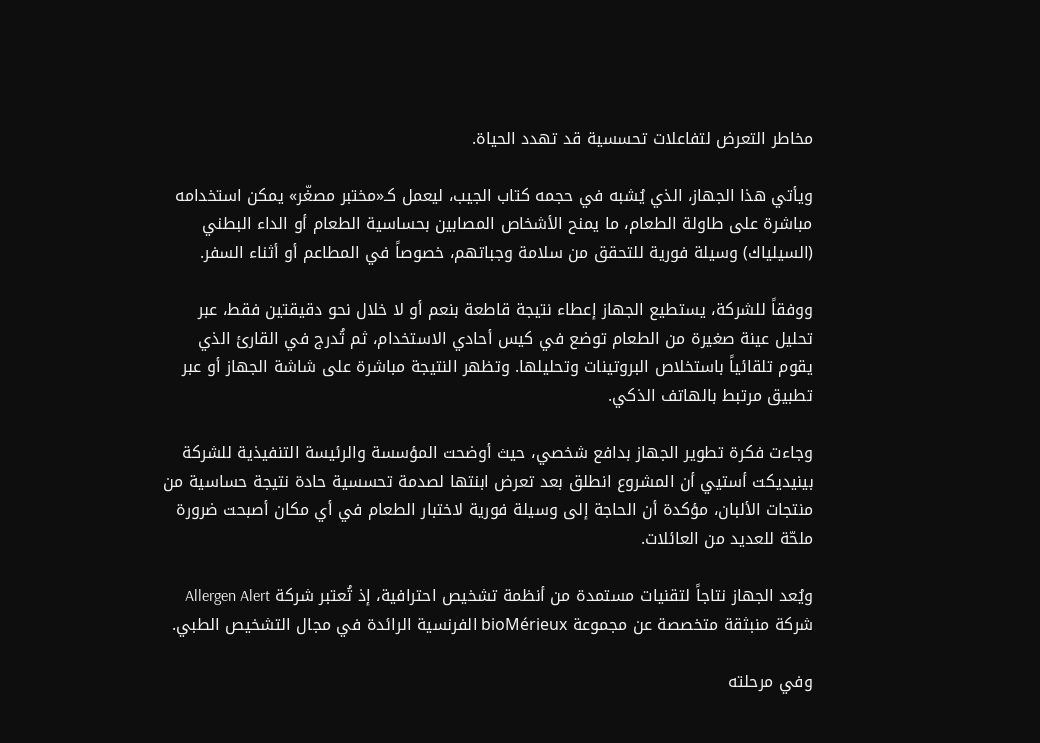مخاطر التعرض لتفاعلات تحسسية قد تهدد الحياة.

ويأتي هذا الجهاز، الذي يُشبه في حجمه كتاب الجيب، ليعمل كـ«مختبر مصغّر» يمكن استخدامه مباشرة على طاولة الطعام، ما يمنح الأشخاص المصابين بحساسية الطعام أو الداء البطني (السيلياك) وسيلة فورية للتحقق من سلامة وجباتهم، خصوصاً في المطاعم أو أثناء السفر.

ووفقاً للشركة، يستطيع الجهاز إعطاء نتيجة قاطعة بنعم أو لا خلال نحو دقيقتين فقط، عبر تحليل عينة صغيرة من الطعام توضع في كيس أحادي الاستخدام، ثم تُدرج في القارئ الذي يقوم تلقائياً باستخلاص البروتينات وتحليلها. وتظهر النتيجة مباشرة على شاشة الجهاز أو عبر تطبيق مرتبط بالهاتف الذكي.

وجاءت فكرة تطوير الجهاز بدافع شخصي، حيث أوضحت المؤسسة والرئيسة التنفيذية للشركة بينيديكت أستيي أن المشروع انطلق بعد تعرض ابنتها لصدمة تحسسية حادة نتيجة حساسية من منتجات الألبان، مؤكدة أن الحاجة إلى وسيلة فورية لاختبار الطعام في أي مكان أصبحت ضرورة ملحّة للعديد من العائلات.

ويُعد الجهاز نتاجاً لتقنيات مستمدة من أنظمة تشخيص احترافية، إذ تُعتبر شركة Allergen Alert شركة منبثقة متخصصة عن مجموعة bioMérieux الفرنسية الرائدة في مجال التشخيص الطبي.

وفي مرحلته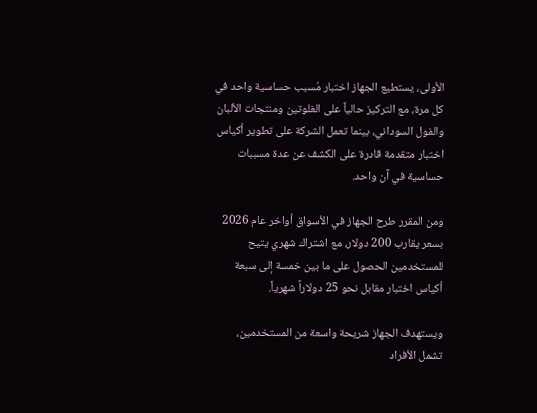الأولى، يستطيع الجهاز اختبار مُسبب حساسية واحد في كل مرة، مع التركيز حالياً على الغلوتين ومنتجات الألبان والفول السوداني، بينما تعمل الشركة على تطوير أكياس اختبار متقدمة قادرة على الكشف عن عدة مسببات حساسية في آن واحد.

ومن المقرر طرح الجهاز في الأسواق أواخر عام 2026 بسعر يقارب 200 دولار، مع اشتراك شهري يتيح للمستخدمين الحصول على ما بين خمسة إلى سبعة أكياس اختبار مقابل نحو 25 دولاراً شهرياً.

ويستهدف الجهاز شريحة واسعة من المستخدمين، تشمل الأفراد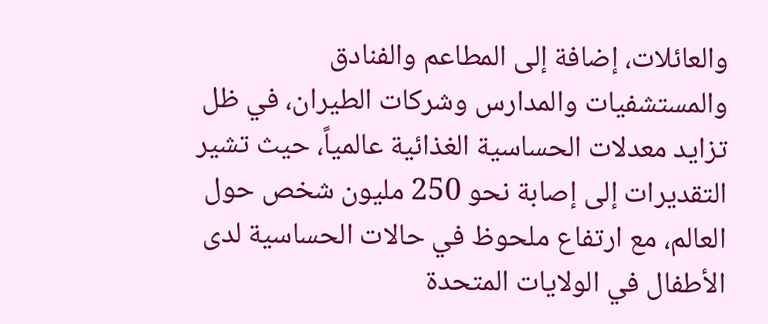والعائلات، إضافة إلى المطاعم والفنادق والمستشفيات والمدارس وشركات الطيران، في ظل تزايد معدلات الحساسية الغذائية عالمياً، حيث تشير التقديرات إلى إصابة نحو 250 مليون شخص حول العالم، مع ارتفاع ملحوظ في حالات الحساسية لدى الأطفال في الولايات المتحدة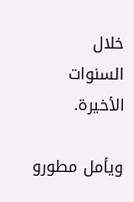خلال السنوات الأخيرة.

ويأمل مطورو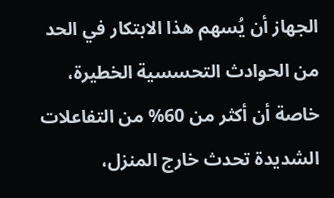الجهاز أن يُسهم هذا الابتكار في الحد من الحوادث التحسسية الخطيرة، خاصة أن أكثر من 60% من التفاعلات الشديدة تحدث خارج المنزل،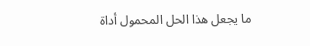ما يجعل هذا الحل المحمول أداة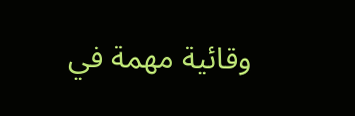وقائية مهمة في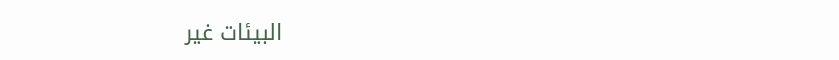البيئات غير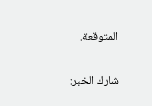المتوقعة.

شارك الخبر: